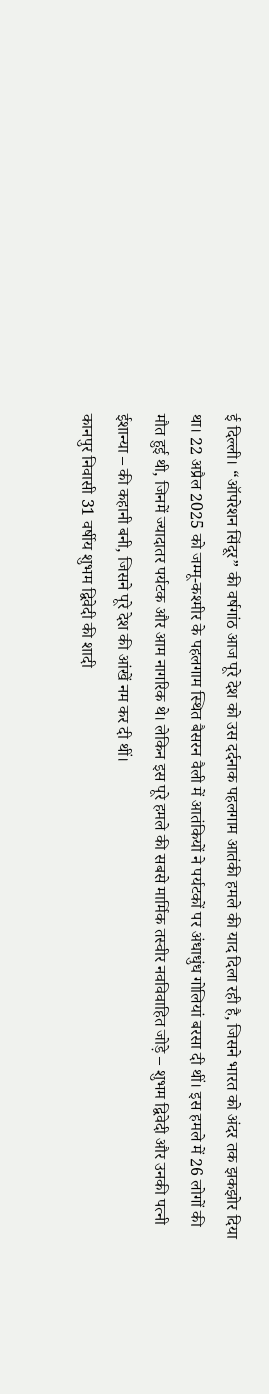ई दिल्ली। “ऑपरेशन सिंदूर” की वर्षगांठ आज पूरे देश को उस दर्दनाक पहलगाम आतंकी हमले की याद दिला रही है, जिसने भारत को अंदर तक झकझोर दिया था। 22 अप्रैल 2025 को जम्मू-कश्मीर के पहलगाम स्थित बैसरन वैली में आतंकियों ने पर्यटकों पर अंधाधुंध गोलियां बरसा दी थीं। इस हमले में 26 लोगों की मौत हुई थी, जिनमें ज्यादातर पर्यटक और आम नागरिक थे। लेकिन इस पूरे हमले की सबसे मार्मिक तस्वीर नवविवाहित जोड़े – शुभम द्विवेदी और उनकी पत्नी ईशान्या – की कहानी बनी, जिसने पूरे देश की आंखें नम कर दी थीं।
कानपुर निवासी 31 वर्षीय शुभम द्विवेदी की शादी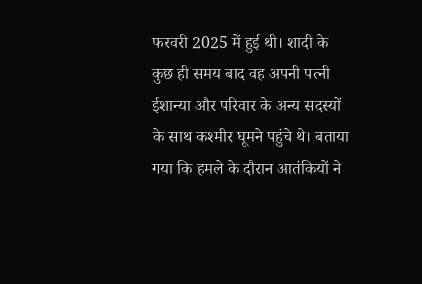फरवरी 2025 में हुई थी। शादी के कुछ ही समय बाद वह अपनी पत्नी ईशान्या और परिवार के अन्य सदस्यों के साथ कश्मीर घूमने पहुंचे थे। बताया गया कि हमले के दौरान आतंकियों ने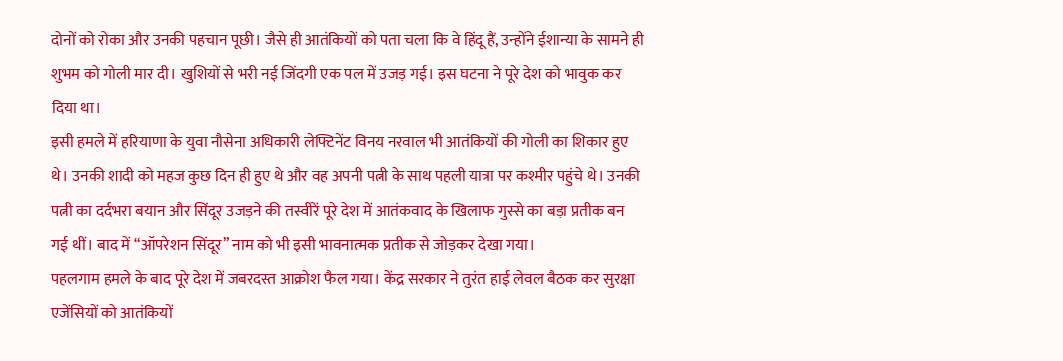दोनों को रोका और उनकी पहचान पूछी। जैसे ही आतंकियों को पता चला कि वे हिंदू हैं, उन्होंने ईशान्या के सामने ही शुभम को गोली मार दी। खुशियों से भरी नई जिंदगी एक पल में उजड़ गई। इस घटना ने पूरे देश को भावुक कर दिया था।
इसी हमले में हरियाणा के युवा नौसेना अधिकारी लेफ्टिनेंट विनय नरवाल भी आतंकियों की गोली का शिकार हुए थे। उनकी शादी को महज कुछ दिन ही हुए थे और वह अपनी पत्नी के साथ पहली यात्रा पर कश्मीर पहुंचे थे। उनकी पत्नी का दर्दभरा बयान और सिंदूर उजड़ने की तस्वीरें पूरे देश में आतंकवाद के खिलाफ गुस्से का बड़ा प्रतीक बन गई थीं। बाद में “ऑपरेशन सिंदूर” नाम को भी इसी भावनात्मक प्रतीक से जोड़कर देखा गया।
पहलगाम हमले के बाद पूरे देश में जबरदस्त आक्रोश फैल गया। केंद्र सरकार ने तुरंत हाई लेवल बैठक कर सुरक्षा एजेंसियों को आतंकियों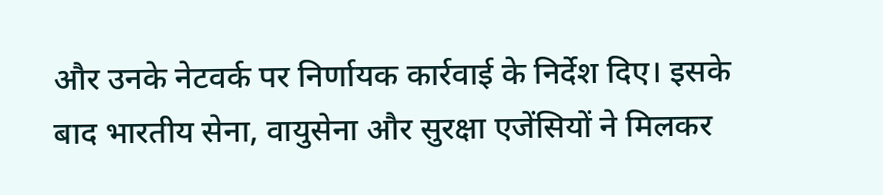और उनके नेटवर्क पर निर्णायक कार्रवाई के निर्देश दिए। इसके बाद भारतीय सेना, वायुसेना और सुरक्षा एजेंसियों ने मिलकर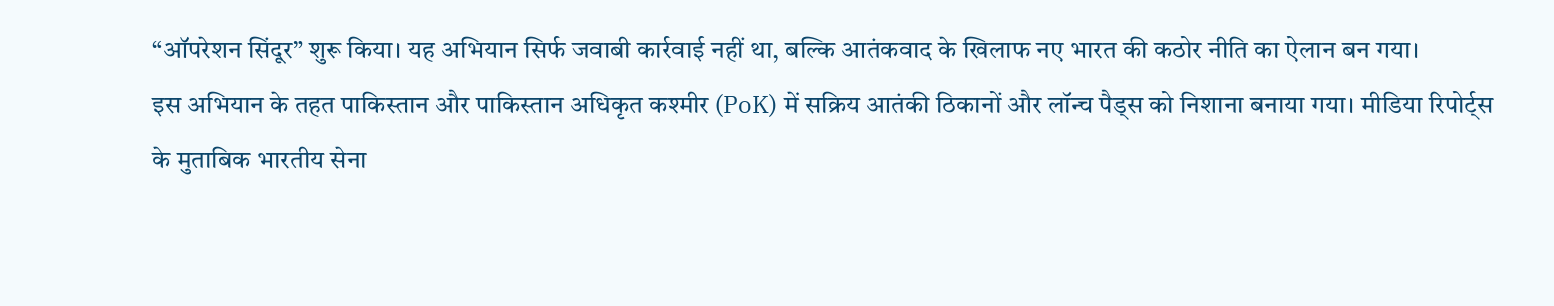“ऑपरेशन सिंदूर” शुरू किया। यह अभियान सिर्फ जवाबी कार्रवाई नहीं था, बल्कि आतंकवाद के खिलाफ नए भारत की कठोर नीति का ऐलान बन गया।
इस अभियान के तहत पाकिस्तान और पाकिस्तान अधिकृत कश्मीर (PoK) में सक्रिय आतंकी ठिकानों और लॉन्च पैड्स को निशाना बनाया गया। मीडिया रिपोर्ट्स के मुताबिक भारतीय सेना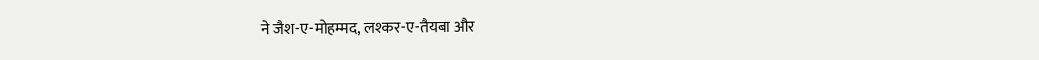ने जैश-ए-मोहम्मद, लश्कर-ए-तैयबा और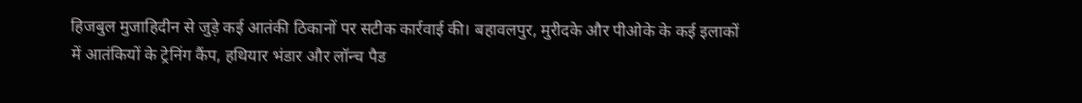हिजबुल मुजाहिदीन से जुड़े कई आतंकी ठिकानों पर सटीक कार्रवाई की। बहावलपुर, मुरीदके और पीओके के कई इलाकों में आतंकियों के ट्रेनिंग कैंप, हथियार भंडार और लॉन्च पैड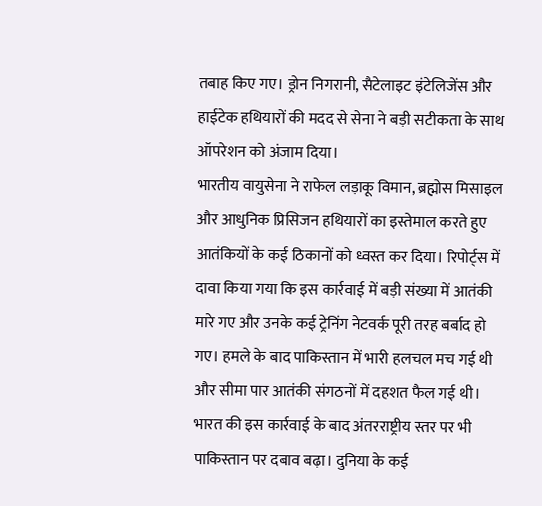तबाह किए गए। ड्रोन निगरानी, सैटेलाइट इंटेलिजेंस और हाईटेक हथियारों की मदद से सेना ने बड़ी सटीकता के साथ ऑपरेशन को अंजाम दिया।
भारतीय वायुसेना ने राफेल लड़ाकू विमान, ब्रह्मोस मिसाइल और आधुनिक प्रिसिजन हथियारों का इस्तेमाल करते हुए आतंकियों के कई ठिकानों को ध्वस्त कर दिया। रिपोर्ट्स में दावा किया गया कि इस कार्रवाई में बड़ी संख्या में आतंकी मारे गए और उनके कई ट्रेनिंग नेटवर्क पूरी तरह बर्बाद हो गए। हमले के बाद पाकिस्तान में भारी हलचल मच गई थी और सीमा पार आतंकी संगठनों में दहशत फैल गई थी।
भारत की इस कार्रवाई के बाद अंतरराष्ट्रीय स्तर पर भी पाकिस्तान पर दबाव बढ़ा। दुनिया के कई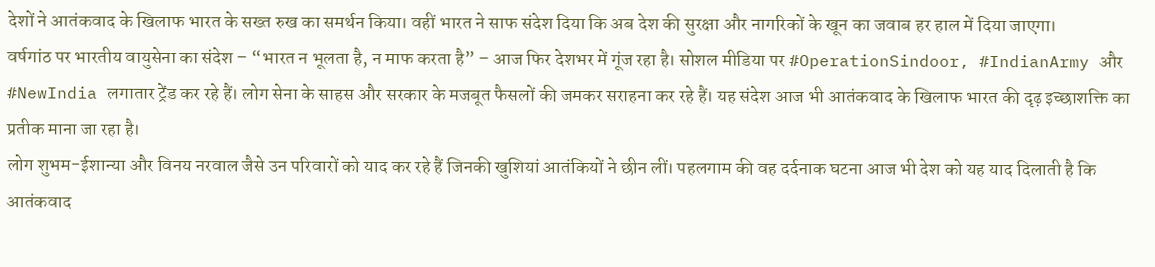देशों ने आतंकवाद के खिलाफ भारत के सख्त रुख का समर्थन किया। वहीं भारत ने साफ संदेश दिया कि अब देश की सुरक्षा और नागरिकों के खून का जवाब हर हाल में दिया जाएगा।
वर्षगांठ पर भारतीय वायुसेना का संदेश – “भारत न भूलता है, न माफ करता है” – आज फिर देशभर में गूंज रहा है। सोशल मीडिया पर #OperationSindoor, #IndianArmy और #NewIndia लगातार ट्रेंड कर रहे हैं। लोग सेना के साहस और सरकार के मजबूत फैसलों की जमकर सराहना कर रहे हैं। यह संदेश आज भी आतंकवाद के खिलाफ भारत की दृढ़ इच्छाशक्ति का प्रतीक माना जा रहा है।
लोग शुभम-ईशान्या और विनय नरवाल जैसे उन परिवारों को याद कर रहे हैं जिनकी खुशियां आतंकियों ने छीन लीं। पहलगाम की वह दर्दनाक घटना आज भी देश को यह याद दिलाती है कि आतंकवाद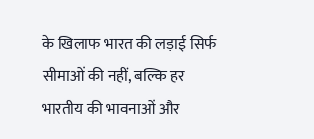के खिलाफ भारत की लड़ाई सिर्फ सीमाओं की नहीं, बल्कि हर भारतीय की भावनाओं और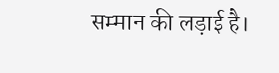सम्मान की लड़ाई है।